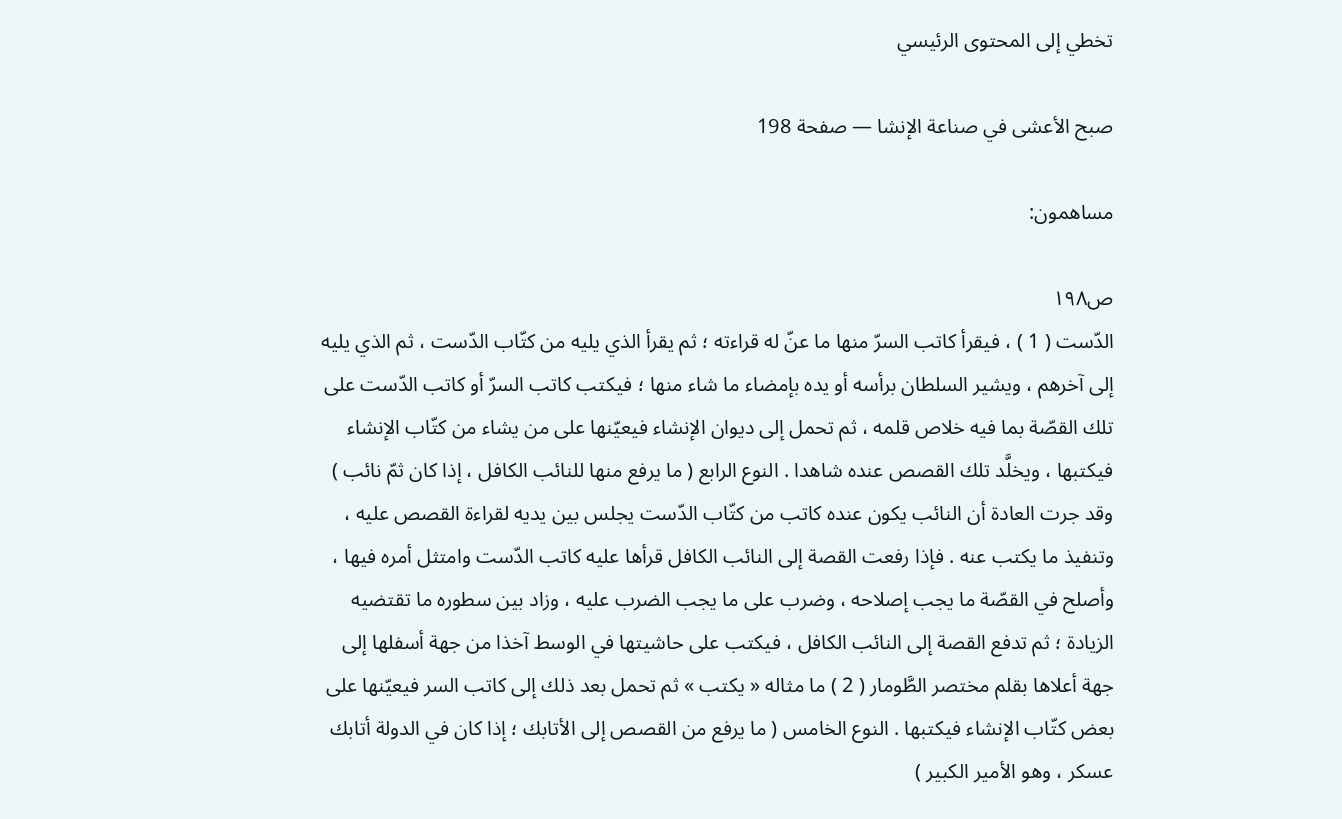تخطي إلى المحتوى الرئيسي

صبح الأعشى في صناعة الإنشا — صفحة 198

مساهمون:

ص١٩٨
الدّست ( 1 ) ، فيقرأ كاتب السرّ منها ما عنّ له قراءته ؛ ثم يقرأ الذي يليه من كتّاب الدّست ، ثم الذي يليه إلى آخرهم ، ويشير السلطان برأسه أو يده بإمضاء ما شاء منها ؛ فيكتب كاتب السرّ أو كاتب الدّست على تلك القصّة بما فيه خلاص قلمه ، ثم تحمل إلى ديوان الإنشاء فيعيّنها على من يشاء من كتّاب الإنشاء فيكتبها ، ويخلَّد تلك القصص عنده شاهدا . النوع الرابع ( ما يرفع منها للنائب الكافل ، إذا كان ثمّ نائب ) وقد جرت العادة أن النائب يكون عنده كاتب من كتّاب الدّست يجلس بين يديه لقراءة القصص عليه ، وتنفيذ ما يكتب عنه . فإذا رفعت القصة إلى النائب الكافل قرأها عليه كاتب الدّست وامتثل أمره فيها ، وأصلح في القصّة ما يجب إصلاحه ، وضرب على ما يجب الضرب عليه ، وزاد بين سطوره ما تقتضيه الزيادة ؛ ثم تدفع القصة إلى النائب الكافل ، فيكتب على حاشيتها في الوسط آخذا من جهة أسفلها إلى جهة أعلاها بقلم مختصر الطَّومار ( 2 ) ما مثاله « يكتب » ثم تحمل بعد ذلك إلى كاتب السر فيعيّنها على بعض كتّاب الإنشاء فيكتبها . النوع الخامس ( ما يرفع من القصص إلى الأتابك ؛ إذا كان في الدولة أتابك عسكر ، وهو الأمير الكبير )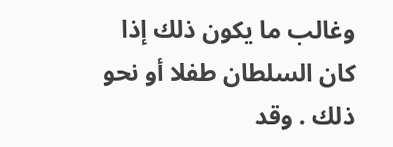وغالب ما يكون ذلك إذا كان السلطان طفلا أو نحو ذلك . وقد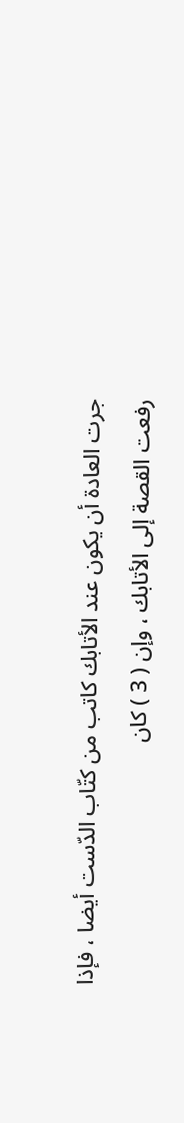جرت العادة أن يكون عند الأتابك كاتب من كتّاب الدّست أيضا ، فإذا رفعت القصة إلى الأتابك ، وإن ( 3 ) كان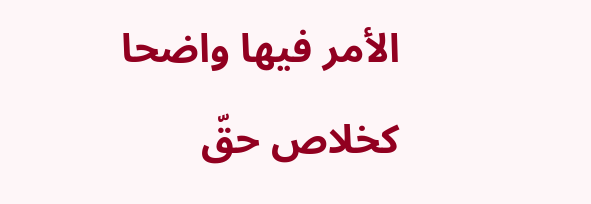الأمر فيها واضحا كخلاص حقّ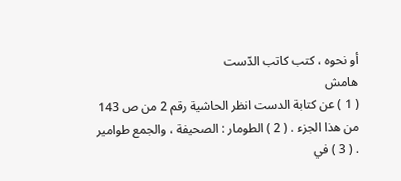أو نحوه ، كتب كاتب الدّست
هامش
( 1 ) عن كتابة الدست انظر الحاشية رقم 2 من ص 143 من هذا الجزء . ( 2 ) الطومار : الصحيفة ، والجمع طوامير . ( 3 ) في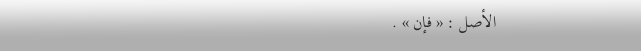الأصل : « فإن » .